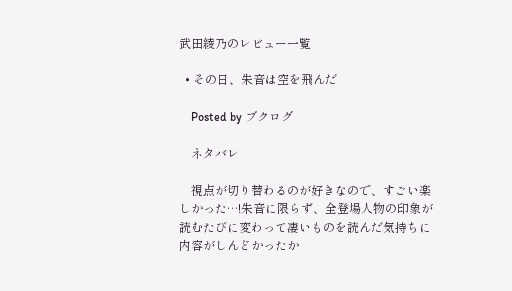武田綾乃のレビュー一覧

  • その日、朱音は空を飛んだ

    Posted by ブクログ

    ネタバレ

    視点が切り替わるのが好きなので、すごい楽しかった…!朱音に限らず、全登場人物の印象が読むたびに変わって凄いものを読んだ気持ちに 内容がしんどかったか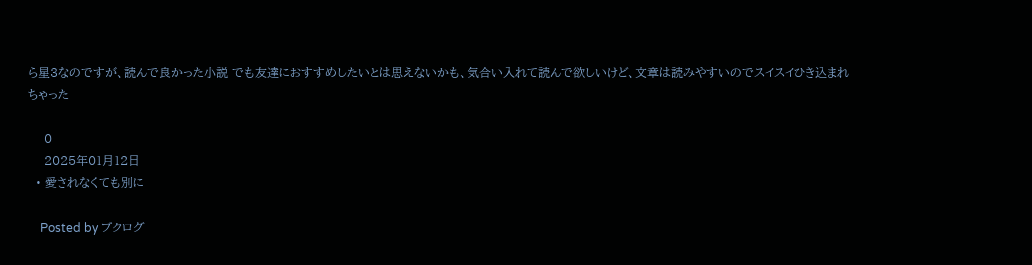ら星3なのですが、読んで良かった小説 でも友達におすすめしたいとは思えないかも、気合い入れて読んで欲しいけど、文章は読みやすいのでスイスイひき込まれちゃった

    0
    2025年01月12日
  • 愛されなくても別に

    Posted by ブクログ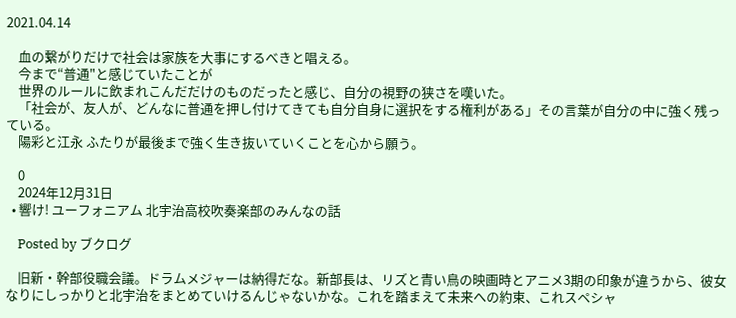2021.04.14

    血の繋がりだけで社会は家族を大事にするべきと唱える。
    今まで“普通"と感じていたことが
    世界のルールに飲まれこんだだけのものだったと感じ、自分の視野の狭さを嘆いた。
    「社会が、友人が、どんなに普通を押し付けてきても自分自身に選択をする権利がある」その言葉が自分の中に強く残っている。
    陽彩と江永 ふたりが最後まで強く生き抜いていくことを心から願う。

    0
    2024年12月31日
  • 響け! ユーフォニアム 北宇治高校吹奏楽部のみんなの話

    Posted by ブクログ

    旧新・幹部役職会議。ドラムメジャーは納得だな。新部長は、リズと青い鳥の映画時とアニメ3期の印象が違うから、彼女なりにしっかりと北宇治をまとめていけるんじゃないかな。これを踏まえて未来への約束、これスペシャ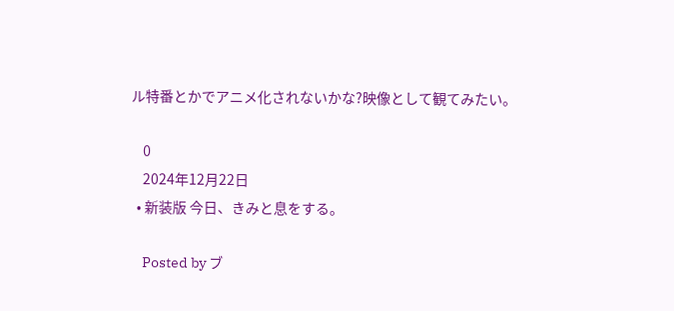ル特番とかでアニメ化されないかな?映像として観てみたい。

    0
    2024年12月22日
  • 新装版 今日、きみと息をする。

    Posted by ブ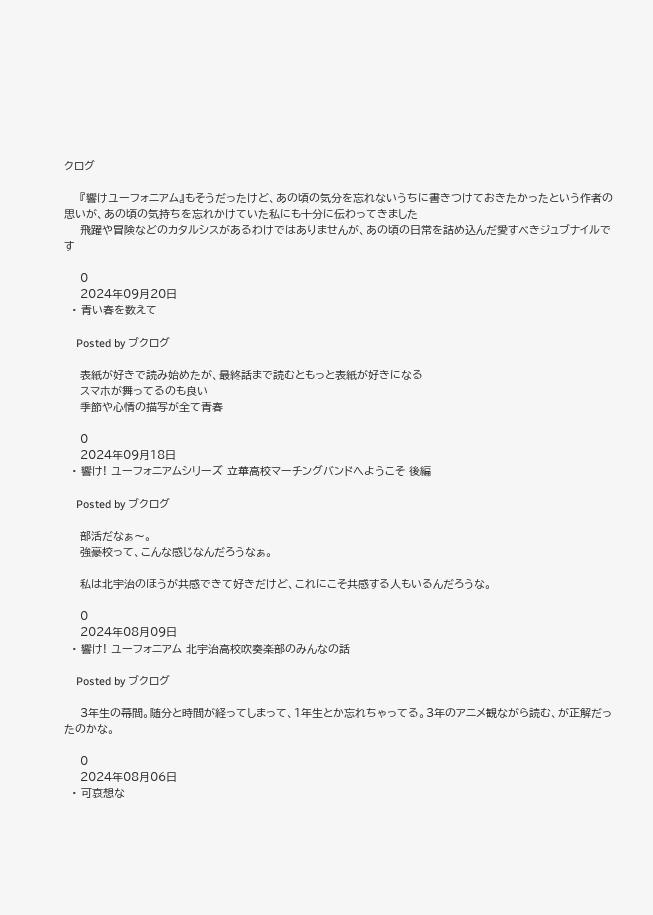クログ

    『響けユーフォニアム』もそうだったけど、あの頃の気分を忘れないうちに書きつけておきたかったという作者の思いが、あの頃の気持ちを忘れかけていた私にも十分に伝わってきました
    飛躍や冒険などのカタルシスがあるわけではありませんが、あの頃の日常を詰め込んだ愛すべきジュブナイルです

    0
    2024年09月20日
  • 青い春を数えて

    Posted by ブクログ

    表紙が好きで読み始めたが、最終話まで読むともっと表紙が好きになる
    スマホが舞ってるのも良い
    季節や心情の描写が全て青春

    0
    2024年09月18日
  • 響け! ユーフォニアムシリーズ 立華高校マーチングバンドへようこそ 後編

    Posted by ブクログ

    部活だなぁ〜。
    強豪校って、こんな感じなんだろうなぁ。

    私は北宇治のほうが共感できて好きだけど、これにこそ共感する人もいるんだろうな。

    0
    2024年08月09日
  • 響け! ユーフォニアム 北宇治高校吹奏楽部のみんなの話

    Posted by ブクログ

    3年生の幕間。随分と時間が経ってしまって、1年生とか忘れちゃってる。3年のアニメ観ながら読む、が正解だったのかな。

    0
    2024年08月06日
  • 可哀想な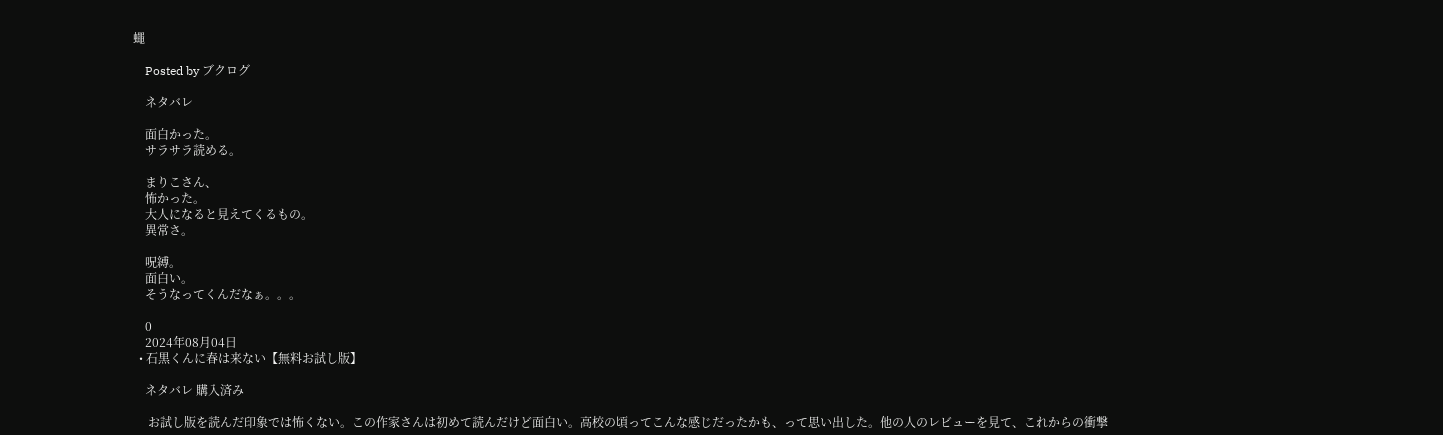蠅

    Posted by ブクログ

    ネタバレ

    面白かった。
    サラサラ読める。

    まりこさん、
    怖かった。
    大人になると見えてくるもの。
    異常さ。

    呪縛。
    面白い。
    そうなってくんだなぁ。。。

    0
    2024年08月04日
  • 石黒くんに春は来ない【無料お試し版】

    ネタバレ 購入済み

     お試し版を読んだ印象では怖くない。この作家さんは初めて読んだけど面白い。高校の頃ってこんな感じだったかも、って思い出した。他の人のレビューを見て、これからの衝撃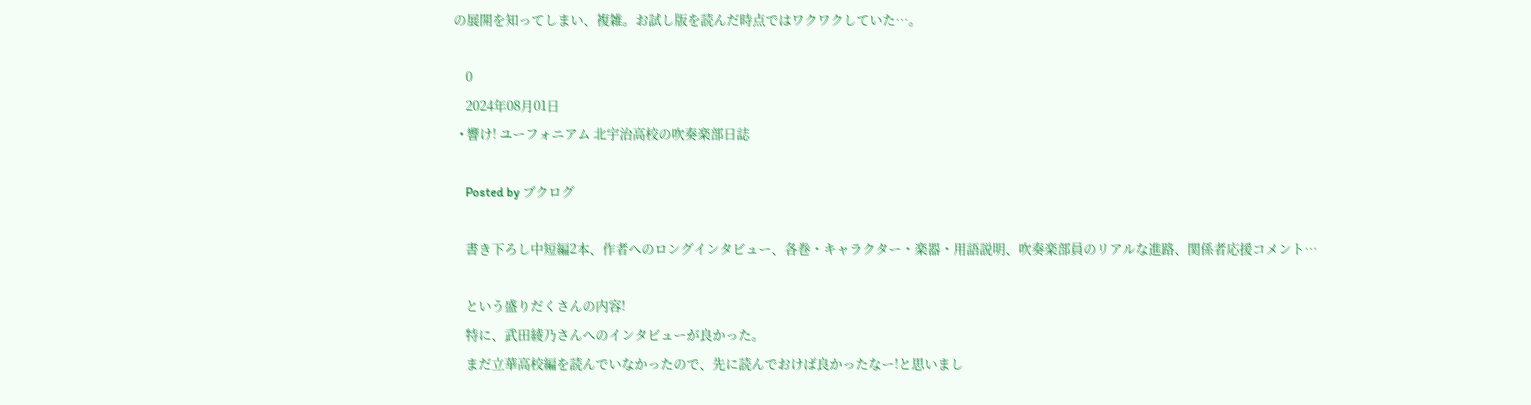の展開を知ってしまい、複雑。お試し版を読んだ時点ではワクワクしていた…。

    0
    2024年08月01日
  • 響け! ユーフォニアム 北宇治高校の吹奏楽部日誌

    Posted by ブクログ

    書き下ろし中短編2本、作者へのロングインタビュー、各巻・キャラクター・楽器・用語説明、吹奏楽部員のリアルな進路、関係者応援コメント…

    という盛りだくさんの内容!
    特に、武田綾乃さんへのインタビューが良かった。
    まだ立華高校編を読んでいなかったので、先に読んでおけば良かったなー!と思いまし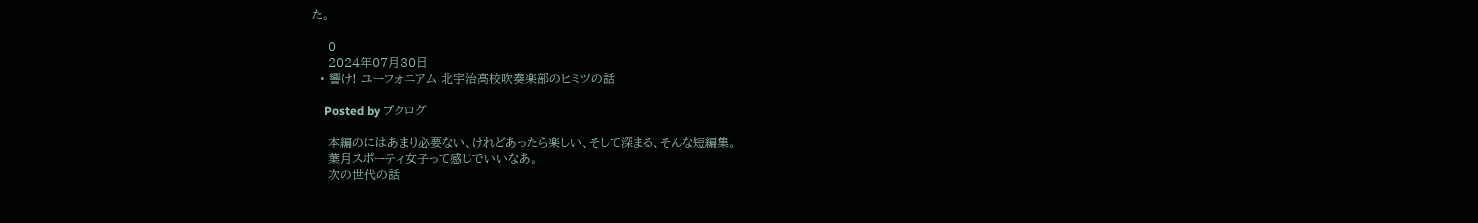た。

    0
    2024年07月30日
  • 響け! ユーフォニアム 北宇治高校吹奏楽部のヒミツの話

    Posted by ブクログ

    本編のにはあまり必要ない、けれどあったら楽しい、そして深まる、そんな短編集。
    葉月スポーティ女子って感じでいいなあ。
    次の世代の話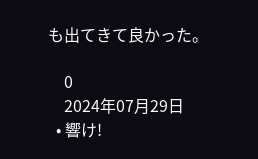も出てきて良かった。

    0
    2024年07月29日
  • 響け!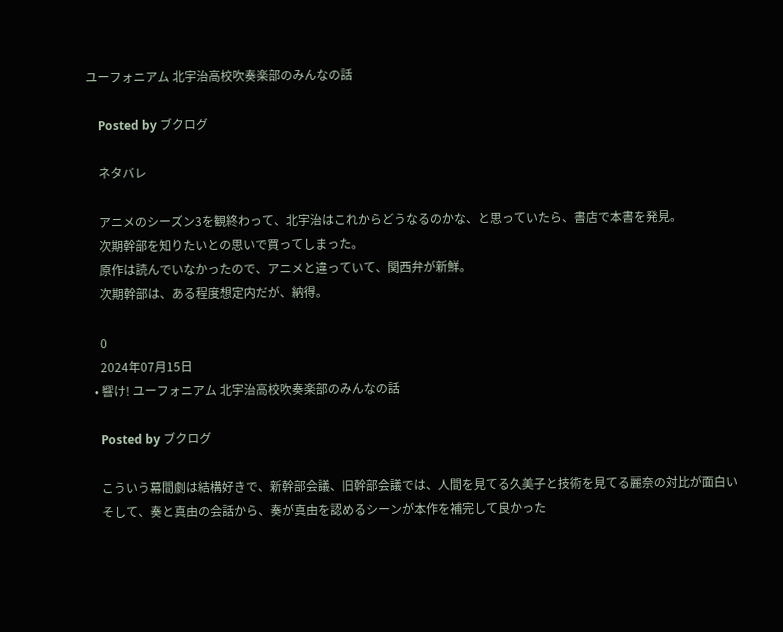ユーフォニアム 北宇治高校吹奏楽部のみんなの話

    Posted by ブクログ

    ネタバレ

    アニメのシーズン3を観終わって、北宇治はこれからどうなるのかな、と思っていたら、書店で本書を発見。
    次期幹部を知りたいとの思いで買ってしまった。
    原作は読んでいなかったので、アニメと違っていて、関西弁が新鮮。
    次期幹部は、ある程度想定内だが、納得。

    0
    2024年07月15日
  • 響け! ユーフォニアム 北宇治高校吹奏楽部のみんなの話

    Posted by ブクログ

    こういう幕間劇は結構好きで、新幹部会議、旧幹部会議では、人間を見てる久美子と技術を見てる麗奈の対比が面白い
    そして、奏と真由の会話から、奏が真由を認めるシーンが本作を補完して良かった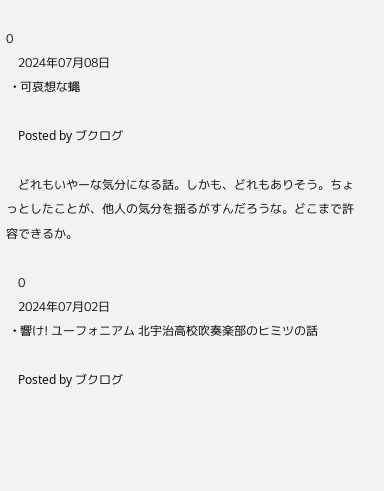0
    2024年07月08日
  • 可哀想な蠅

    Posted by ブクログ

    どれもいやーな気分になる話。しかも、どれもありそう。ちょっとしたことが、他人の気分を揺るがすんだろうな。どこまで許容できるか。

    0
    2024年07月02日
  • 響け! ユーフォニアム 北宇治高校吹奏楽部のヒミツの話

    Posted by ブクログ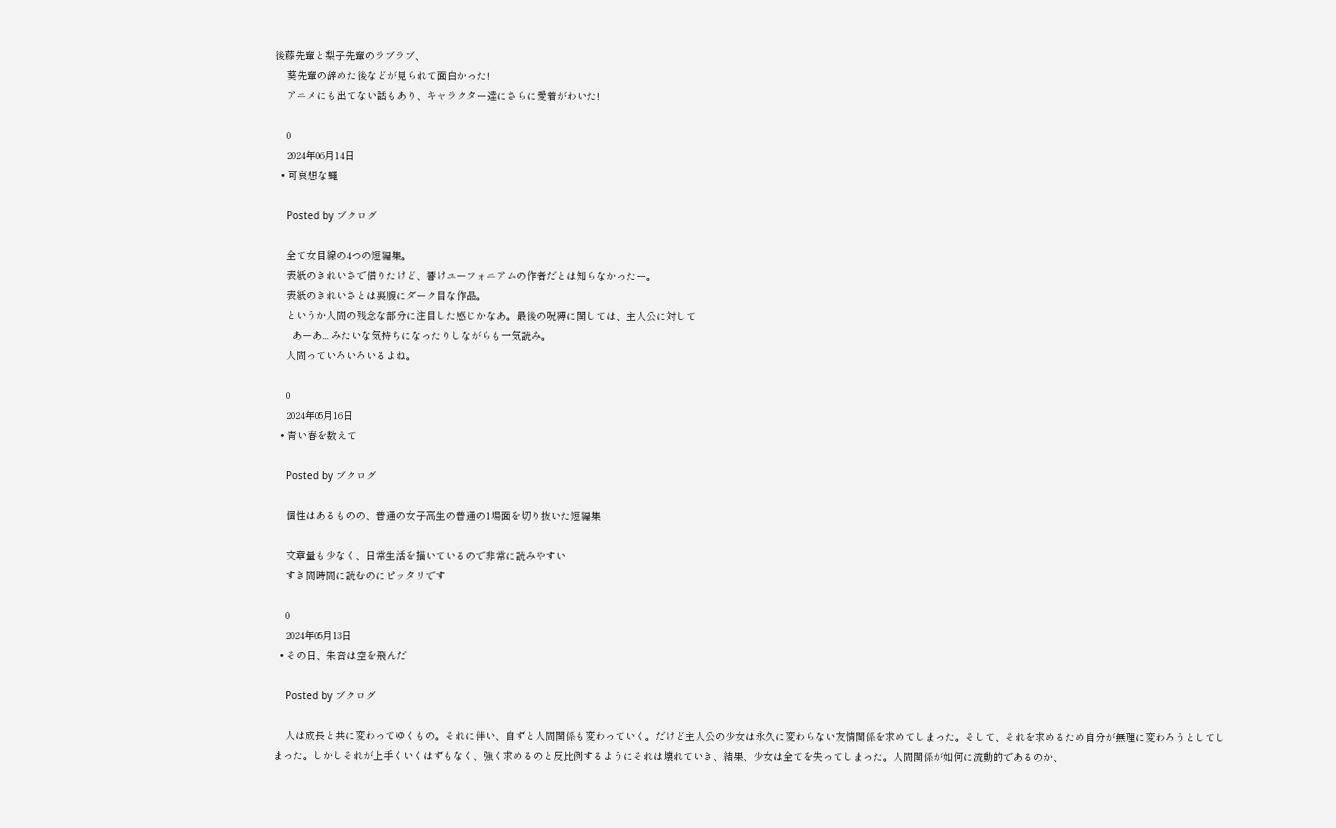後藤先輩と梨子先輩のラブラブ、
    葵先輩の辞めた後などが見られて面白かった!
    アニメにも出てない話もあり、キャラクター達にさらに愛着がわいた!

    0
    2024年06月14日
  • 可哀想な蠅

    Posted by ブクログ

    全て女目線の4つの短編集。
    表紙のきれいさで借りたけど、響けユーフォニアムの作者だとは知らなかったー。
    表紙のきれいさとは裏腹にダーク目な作品。
    というか人間の残念な部分に注目した感じかなあ。最後の呪縛に関しては、主人公に対して
      あーあ... みたいな気持ちになったりしながらも一気読み。
    人間っていろいろいるよね。

    0
    2024年05月16日
  • 青い春を数えて

    Posted by ブクログ

    個性はあるものの、普通の女子高生の普通の1場面を切り抜いた短編集

    文章量も少なく、日常生活を描いているので非常に読みやすい
    すき間時間に読むのにピッタリです

    0
    2024年05月13日
  • その日、朱音は空を飛んだ

    Posted by ブクログ

    人は成長と共に変わってゆくもの。それに伴い、自ずと人間関係も変わっていく。だけど主人公の少女は永久に変わらない友情関係を求めてしまった。そして、それを求めるため自分が無理に変わろうとしてしまった。しかしそれが上手くいくはずもなく、強く求めるのと反比例するようにそれは壊れていき、結果、少女は全てを失ってしまった。人間関係が如何に流動的であるのか、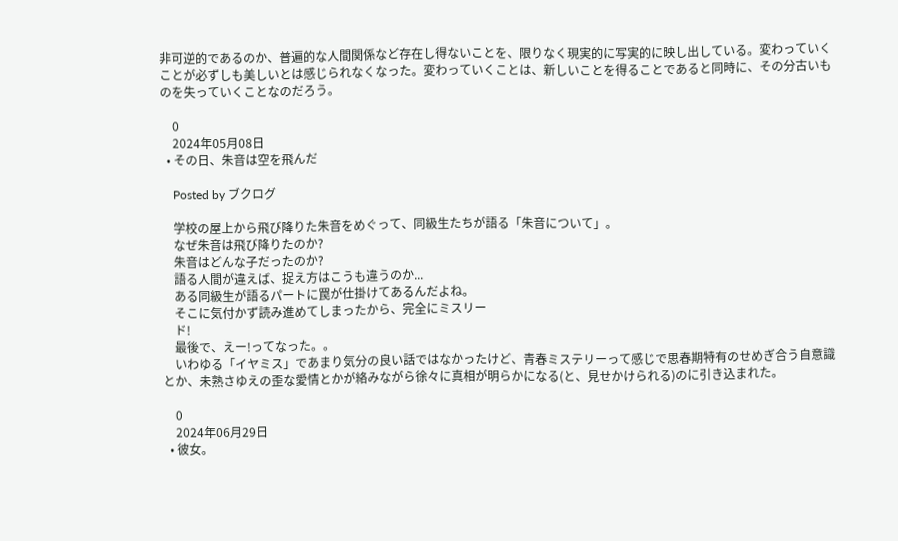非可逆的であるのか、普遍的な人間関係など存在し得ないことを、限りなく現実的に写実的に映し出している。変わっていくことが必ずしも美しいとは感じられなくなった。変わっていくことは、新しいことを得ることであると同時に、その分古いものを失っていくことなのだろう。

    0
    2024年05月08日
  • その日、朱音は空を飛んだ

    Posted by ブクログ

    学校の屋上から飛び降りた朱音をめぐって、同級生たちが語る「朱音について」。
    なぜ朱音は飛び降りたのか?
    朱音はどんな子だったのか?
    語る人間が違えば、捉え方はこうも違うのか...
    ある同級生が語るパートに罠が仕掛けてあるんだよね。
    そこに気付かず読み進めてしまったから、完全にミスリー
    ド!
    最後で、えー!ってなった。。
    いわゆる「イヤミス」であまり気分の良い話ではなかったけど、青春ミステリーって感じで思春期特有のせめぎ合う自意識とか、未熟さゆえの歪な愛情とかが絡みながら徐々に真相が明らかになる(と、見せかけられる)のに引き込まれた。

    0
    2024年06月29日
  • 彼女。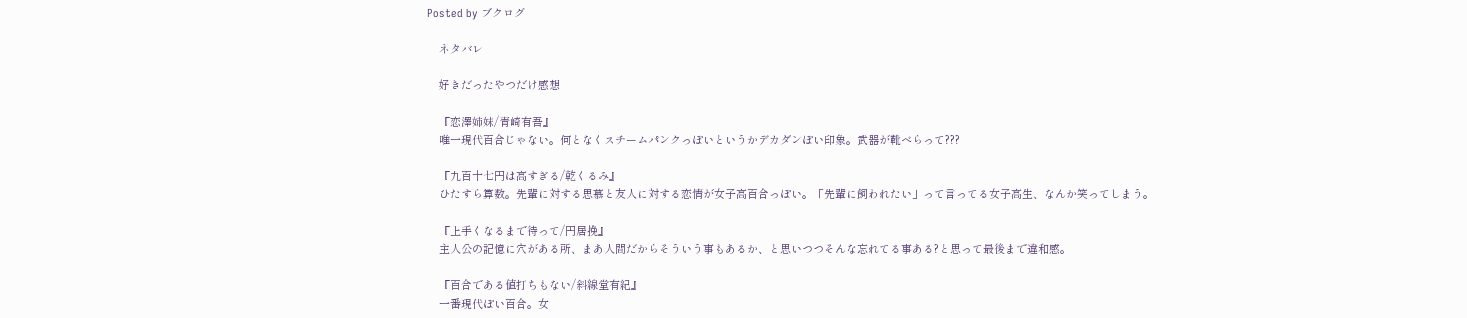Posted by ブクログ

    ネタバレ

    好きだったやつだけ感想

    『恋澤姉妹/青崎有吾』
    唯一現代百合じゃない。何となくスチームパンクっぽいというかデカダンぽい印象。武器が靴べらって???

    『九百十七円は高すぎる/乾くるみ』
    ひたすら算数。先輩に対する思慕と友人に対する恋情が女子高百合っぽい。「先輩に飼われたい」って言ってる女子高生、なんか笑ってしまう。

    『上手くなるまで待って/円居挽』
    主人公の記憶に穴がある所、まあ人間だからそういう事もあるか、と思いつつそんな忘れてる事ある?と思って最後まで違和感。

    『百合である値打ちもない/斜線堂有紀』
    一番現代ぽい百合。女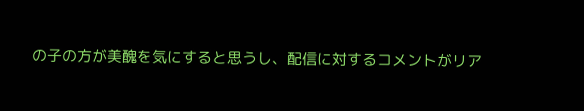の子の方が美醜を気にすると思うし、配信に対するコメントがリア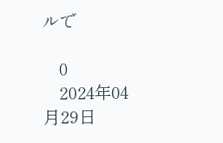ルで

    0
    2024年04月29日